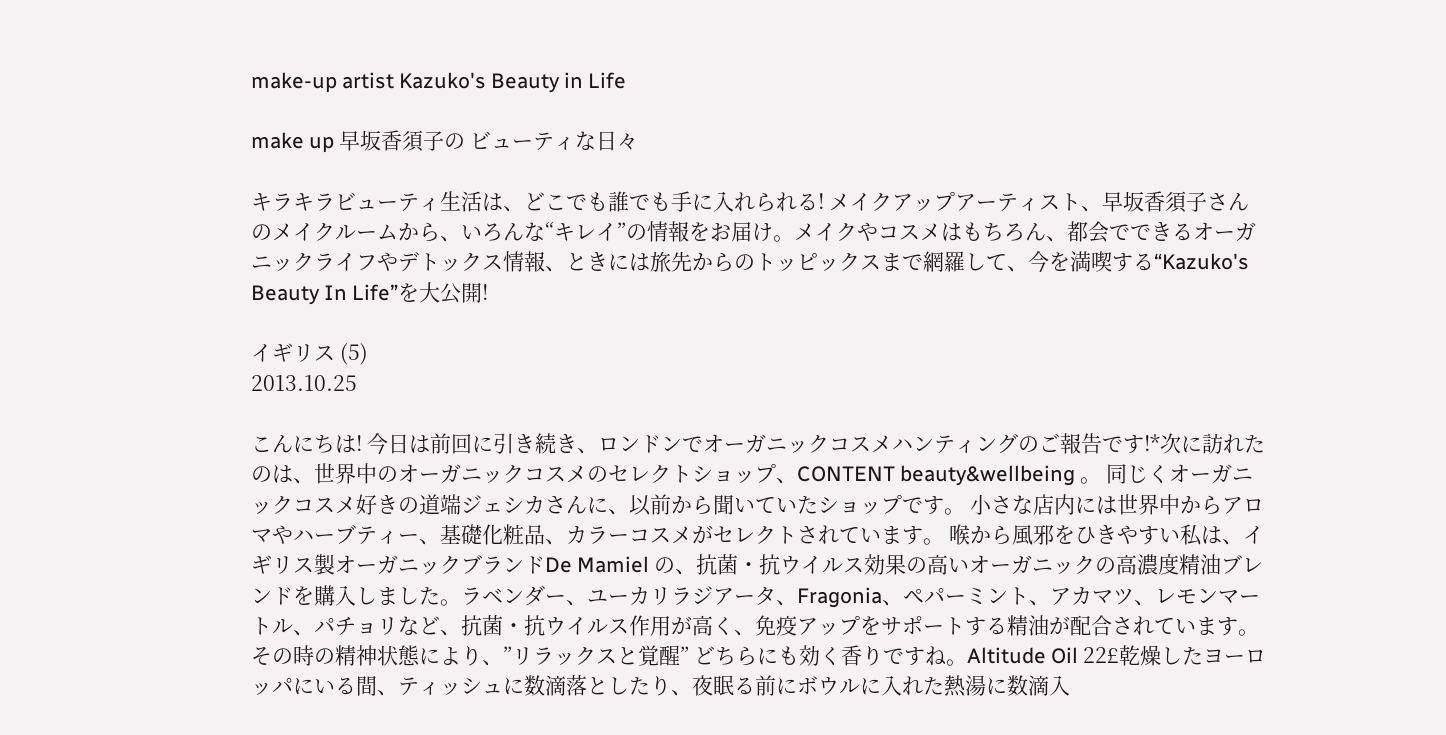make-up artist Kazuko's Beauty in Life

make up 早坂香須子の ビューティな日々

キラキラビューティ生活は、どこでも誰でも手に入れられる! メイクアップアーティスト、早坂香須子さんのメイクルームから、いろんな“キレイ”の情報をお届け。メイクやコスメはもちろん、都会でできるオーガニックライフやデトックス情報、ときには旅先からのトッピックスまで網羅して、今を満喫する“Kazuko's Beauty In Life”を大公開!

イギリス (5)
2013.10.25

こんにちは! 今日は前回に引き続き、ロンドンでオーガニックコスメハンティングのご報告です!*次に訪れたのは、世界中のオーガニックコスメのセレクトショップ、CONTENT beauty&wellbeing 。 同じくオーガニックコスメ好きの道端ジェシカさんに、以前から聞いていたショップです。 小さな店内には世界中からアロマやハーブティー、基礎化粧品、カラーコスメがセレクトされています。 喉から風邪をひきやすい私は、イギリス製オーガニックブランドDe Mamiel の、抗菌・抗ウイルス効果の高いオーガニックの高濃度精油ブレンドを購入しました。ラベンダー、ユーカリラジアータ、Fragonia、ペパーミント、アカマツ、レモンマートル、パチョリなど、抗菌・抗ウイルス作用が高く、免疫アップをサポートする精油が配合されています。その時の精神状態により、”リラックスと覚醒” どちらにも効く香りですね。Altitude Oil 22£乾燥したヨーロッパにいる間、ティッシュに数滴落としたり、夜眠る前にボウルに入れた熱湯に数滴入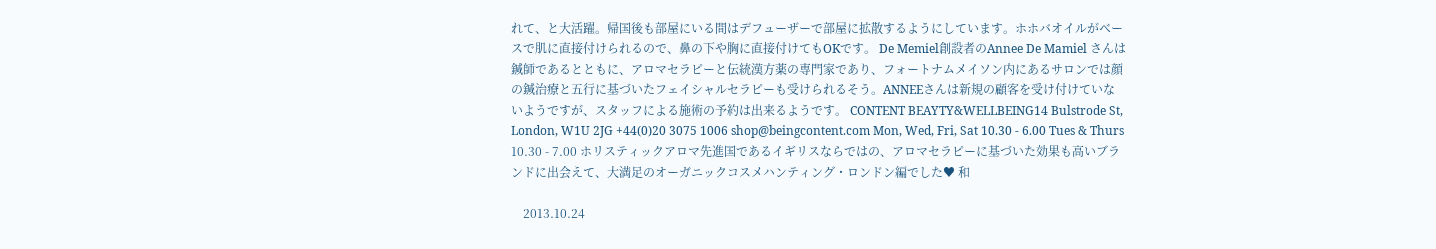れて、と大活躍。帰国後も部屋にいる間はデフューザーで部屋に拡散するようにしています。ホホバオイルがベースで肌に直接付けられるので、鼻の下や胸に直接付けてもOKです。 De Memiel創設者のAnnee De Mamiel さんは鍼師であるとともに、アロマセラピーと伝統漢方薬の専門家であり、フォートナムメイソン内にあるサロンでは顔の鍼治療と五行に基づいたフェイシャルセラピーも受けられるそう。ANNEEさんは新規の顧客を受け付けていないようですが、スタッフによる施術の予約は出来るようです。 CONTENT BEAYTY&WELLBEING14 Bulstrode St, London, W1U 2JG +44(0)20 3075 1006 shop@beingcontent.com Mon, Wed, Fri, Sat 10.30 - 6.00 Tues & Thurs 10.30 - 7.00 ホリスティックアロマ先進国であるイギリスならではの、アロマセラピーに基づいた効果も高いブランドに出会えて、大満足のオーガニックコスメハンティング・ロンドン編でした♥ 和

    2013.10.24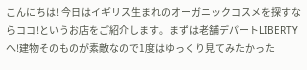こんにちは! 今日はイギリス生まれのオーガニックコスメを探すならココ!というお店をご紹介します。まずは老舗デパートLIBERTYへ!建物そのものが素敵なので1度はゆっくり見てみたかった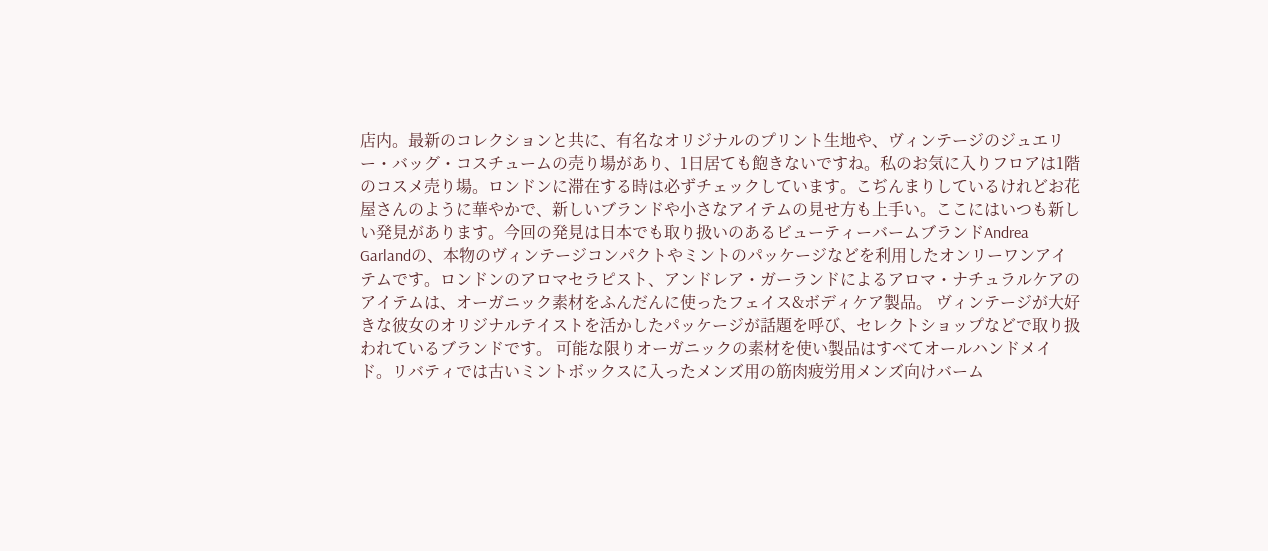店内。最新のコレクションと共に、有名なオリジナルのプリント生地や、ヴィンテージのジュエリー・バッグ・コスチュームの売り場があり、1日居ても飽きないですね。私のお気に入りフロアは1階のコスメ売り場。ロンドンに滞在する時は必ずチェックしています。こぢんまりしているけれどお花屋さんのように華やかで、新しいブランドや小さなアイテムの見せ方も上手い。ここにはいつも新しい発見があります。今回の発見は日本でも取り扱いのあるビューティーバームブランドAndrea Garlandの、本物のヴィンテージコンパクトやミントのパッケージなどを利用したオンリーワンアイテムです。ロンドンのアロマセラピスト、アンドレア・ガーランドによるアロマ・ナチュラルケアのアイテムは、オーガニック素材をふんだんに使ったフェイス&ボディケア製品。 ヴィンテージが大好きな彼女のオリジナルテイストを活かしたパッケージが話題を呼び、セレクトショップなどで取り扱われているブランドです。 可能な限りオーガニックの素材を使い製品はすべてオールハンドメイド。リバティでは古いミントボックスに入ったメンズ用の筋肉疲労用メンズ向けバーム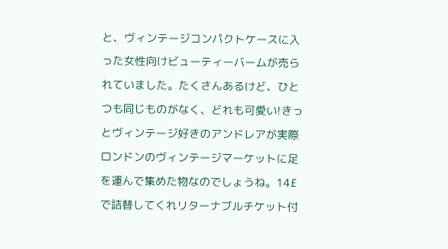と、ヴィンテージコンパクトケースに入った女性向けビューティーバームが売られていました。たくさんあるけど、ひとつも同じものがなく、どれも可愛い!きっとヴィンテージ好きのアンドレアが実際ロンドンのヴィンテージマーケットに足を運んで集めた物なのでしょうね。14£で詰替してくれリターナブルチケット付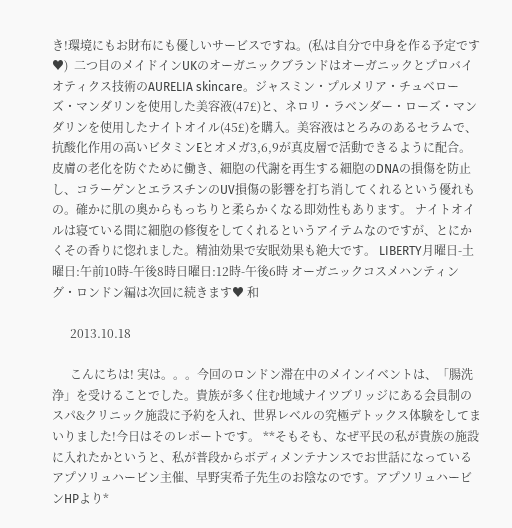き!環境にもお財布にも優しいサービスですね。(私は自分で中身を作る予定です♥)  二つ目のメイドインUKのオーガニックブランドはオーガニックとプロバイオティクス技術のAURELIA skincare。ジャスミン・プルメリア・チュベローズ・マンダリンを使用した美容液(47£)と、ネロリ・ラベンダー・ローズ・マンダリンを使用したナイトオイル(45£)を購入。美容液はとろみのあるセラムで、抗酸化作用の高いビタミンEとオメガ3,6,9が真皮層で活動できるように配合。皮膚の老化を防ぐために働き、細胞の代謝を再生する細胞のDNAの損傷を防止し、コラーゲンとエラスチンのUV損傷の影響を打ち消してくれるという優れもの。確かに肌の奥からもっちりと柔らかくなる即効性もあります。 ナイトオイルは寝ている間に細胞の修復をしてくれるというアイテムなのですが、とにかくその香りに惚れました。精油効果で安眠効果も絶大です。 LIBERTY月曜日-土曜日:午前10時-午後8時日曜日:12時-午後6時 オーガニックコスメハンティング・ロンドン編は次回に続きます♥ 和

      2013.10.18

      こんにちは! 実は。。。今回のロンドン滞在中のメインイベントは、「腸洗浄」を受けることでした。貴族が多く住む地域ナイツブリッジにある会員制のスパ&クリニック施設に予約を入れ、世界レベルの究極デトックス体験をしてまいりました!今日はそのレポートです。 **そもそも、なぜ平民の私が貴族の施設に入れたかというと、私が普段からボディメンテナンスでお世話になっているアプソリュハービン主催、早野実希子先生のお陰なのです。アプソリュハービンHPより*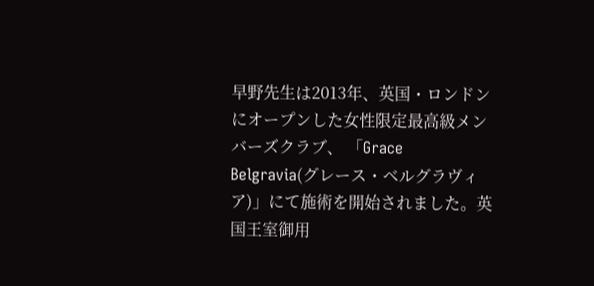早野先生は2013年、英国・ロンドンにオープンした女性限定最高級メンバーズクラブ、 「Grace Belgravia(グレース・ベルグラヴィア)」にて施術を開始されました。英国王室御用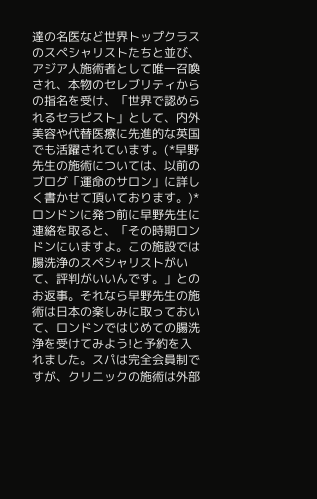達の名医など世界トップクラスのスペシャリストたちと並び、 アジア人施術者として唯一召喚され、本物のセレブリティからの指名を受け、「世界で認められるセラピスト」として、内外美容や代替医療に先進的な英国でも活躍されています。(*早野先生の施術については、以前のブログ「運命のサロン」に詳しく書かせて頂いております。)* ロンドンに発つ前に早野先生に連絡を取ると、「その時期ロンドンにいますよ。この施設では腸洗浄のスペシャリストがいて、評判がいいんです。」とのお返事。それなら早野先生の施術は日本の楽しみに取っておいて、ロンドンではじめての腸洗浄を受けてみよう!と予約を入れました。スパは完全会員制ですが、クリニックの施術は外部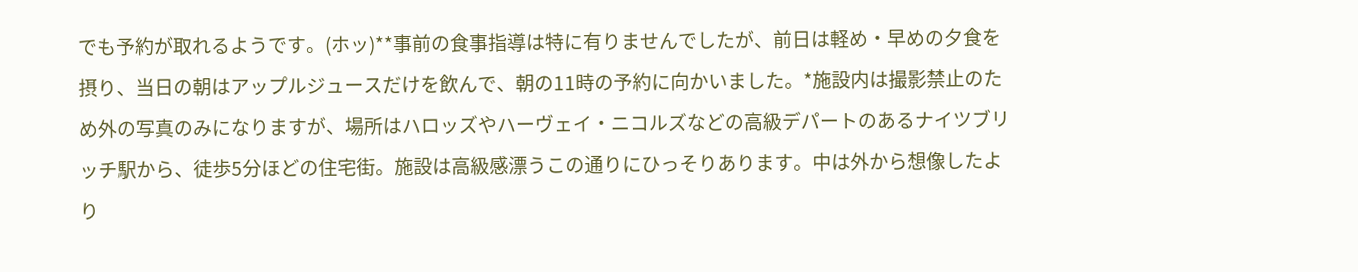でも予約が取れるようです。(ホッ)**事前の食事指導は特に有りませんでしたが、前日は軽め・早めの夕食を摂り、当日の朝はアップルジュースだけを飲んで、朝の11時の予約に向かいました。*施設内は撮影禁止のため外の写真のみになりますが、場所はハロッズやハーヴェイ・ニコルズなどの高級デパートのあるナイツブリッチ駅から、徒歩5分ほどの住宅街。施設は高級感漂うこの通りにひっそりあります。中は外から想像したより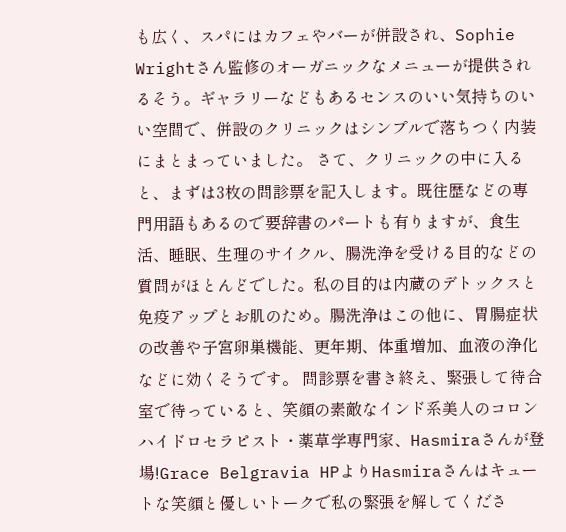も広く、スパにはカフェやバーが併設され、Sophie Wrightさん監修のオーガニックなメニューが提供されるそう。ギャラリーなどもあるセンスのいい気持ちのいい空間で、併設のクリニックはシンプルで落ちつく内装にまとまっていました。 さて、クリニックの中に入ると、まずは3枚の問診票を記入します。既往歴などの専門用語もあるので要辞書のパートも有りますが、食生活、睡眠、生理のサイクル、腸洗浄を受ける目的などの質問がほとんどでした。私の目的は内蔵のデトックスと免疫アップとお肌のため。腸洗浄はこの他に、胃腸症状の改善や子宮卵巣機能、更年期、体重増加、血液の浄化などに効くそうです。 問診票を書き終え、緊張して待合室で待っていると、笑顔の素敵なインド系美人のコロンハイドロセラピスト・薬草学専門家、Hasmiraさんが登場!Grace Belgravia HPよりHasmiraさんはキュートな笑顔と優しいトークで私の緊張を解してくださ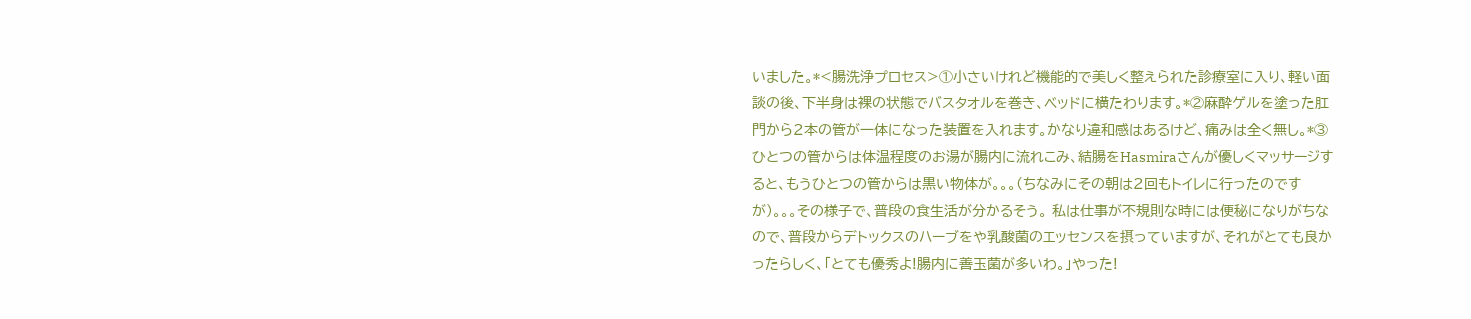いました。*<腸洗浄プロセス>①小さいけれど機能的で美しく整えられた診療室に入り、軽い面談の後、下半身は裸の状態でバスタオルを巻き、ベッドに横たわります。*②麻酔ゲルを塗った肛門から2本の管が一体になった装置を入れます。かなり違和感はあるけど、痛みは全く無し。*③ひとつの管からは体温程度のお湯が腸内に流れこみ、結腸をHasmiraさんが優しくマッサージすると、もうひとつの管からは黒い物体が。。。(ちなみにその朝は2回もトイレに行ったのですが)。。。その様子で、普段の食生活が分かるそう。 私は仕事が不規則な時には便秘になりがちなので、普段からデトックスのハーブをや乳酸菌のエッセンスを摂っていますが、それがとても良かったらしく、「とても優秀よ!腸内に善玉菌が多いわ。」やった!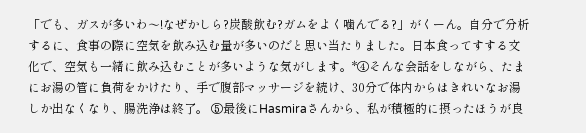「でも、ガスが多いわ〜!なぜかしら?炭酸飲む?ガムをよく噛んでる?」がくーん。自分で分析するに、食事の際に空気を飲み込む量が多いのだと思い当たりました。日本食ってすする文化で、空気も一緒に飲み込むことが多いような気がします。*④そんな会話をしながら、たまにお湯の管に負荷をかけたり、手で腹部マッサージを続け、30分で体内からはきれいなお湯しか出なくなり、腸洗浄は終了。 ⑤最後にHasmiraさんから、私が積極的に摂ったほうが良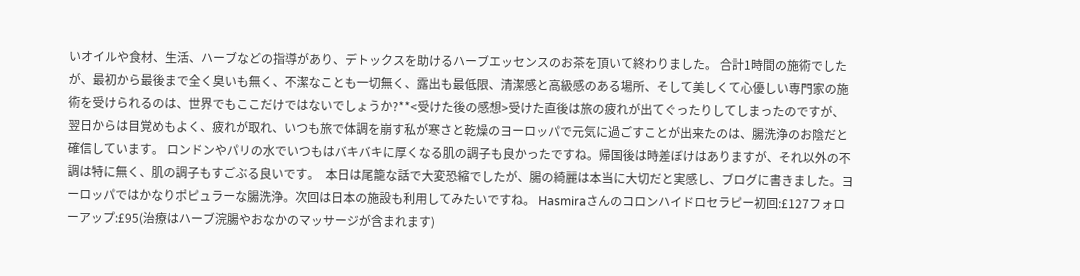いオイルや食材、生活、ハーブなどの指導があり、デトックスを助けるハーブエッセンスのお茶を頂いて終わりました。 合計1時間の施術でしたが、最初から最後まで全く臭いも無く、不潔なことも一切無く、露出も最低限、清潔感と高級感のある場所、そして美しくて心優しい専門家の施術を受けられるのは、世界でもここだけではないでしょうか?**<受けた後の感想>受けた直後は旅の疲れが出てぐったりしてしまったのですが、翌日からは目覚めもよく、疲れが取れ、いつも旅で体調を崩す私が寒さと乾燥のヨーロッパで元気に過ごすことが出来たのは、腸洗浄のお陰だと確信しています。 ロンドンやパリの水でいつもはバキバキに厚くなる肌の調子も良かったですね。帰国後は時差ぼけはありますが、それ以外の不調は特に無く、肌の調子もすごぶる良いです。  本日は尾籠な話で大変恐縮でしたが、腸の綺麗は本当に大切だと実感し、ブログに書きました。ヨーロッパではかなりポピュラーな腸洗浄。次回は日本の施設も利用してみたいですね。 Hasmiraさんのコロンハイドロセラピー初回:£127フォローアップ:£95(治療はハーブ浣腸やおなかのマッサージが含まれます)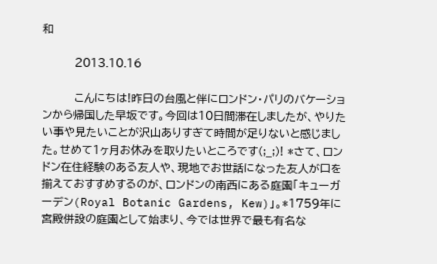和

        2013.10.16

        こんにちは!昨日の台風と伴にロンドン・パリのバケーションから帰国した早坂です。今回は10日間滞在しましたが、やりたい事や見たいことが沢山ありすぎて時間が足りないと感じました。せめて1ヶ月お休みを取りたいところです(;_;)! *さて、ロンドン在住経験のある友人や、現地でお世話になった友人が口を揃えておすすめするのが、ロンドンの南西にある庭園「キューガーデン(Royal Botanic Gardens, Kew)」。*1759年に宮殿併設の庭園として始まり、今では世界で最も有名な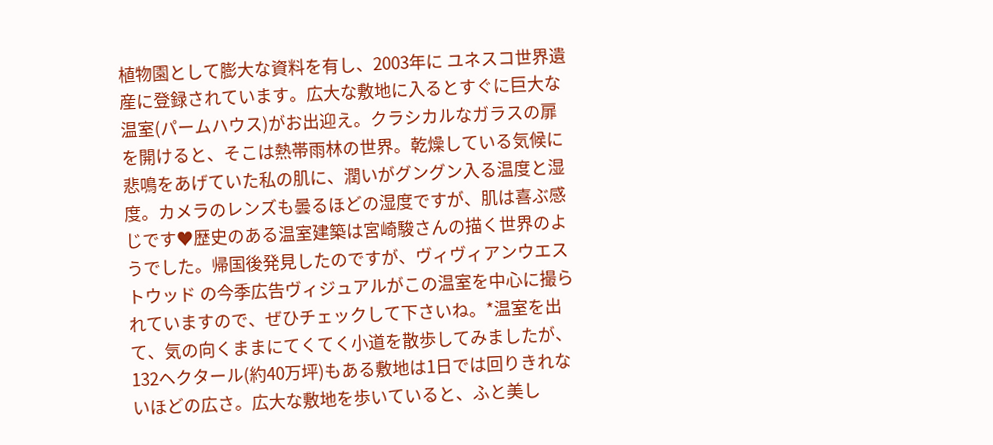植物園として膨大な資料を有し、2003年に ユネスコ世界遺産に登録されています。広大な敷地に入るとすぐに巨大な温室(パームハウス)がお出迎え。クラシカルなガラスの扉を開けると、そこは熱帯雨林の世界。乾燥している気候に悲鳴をあげていた私の肌に、潤いがグングン入る温度と湿度。カメラのレンズも曇るほどの湿度ですが、肌は喜ぶ感じです♥歴史のある温室建築は宮崎駿さんの描く世界のようでした。帰国後発見したのですが、ヴィヴィアンウエストウッド の今季広告ヴィジュアルがこの温室を中心に撮られていますので、ぜひチェックして下さいね。*温室を出て、気の向くままにてくてく小道を散歩してみましたが、132ヘクタール(約40万坪)もある敷地は1日では回りきれないほどの広さ。広大な敷地を歩いていると、ふと美し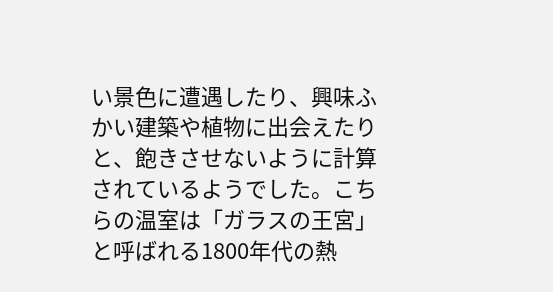い景色に遭遇したり、興味ふかい建築や植物に出会えたりと、飽きさせないように計算されているようでした。こちらの温室は「ガラスの王宮」と呼ばれる1800年代の熱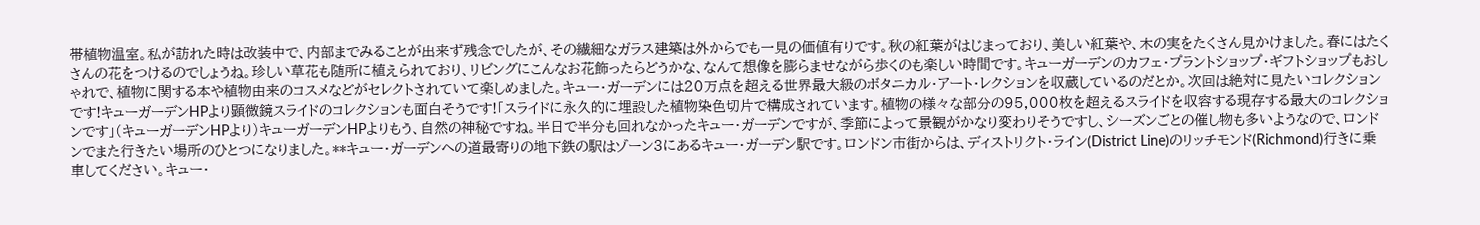帯植物温室。私が訪れた時は改装中で、内部までみることが出来ず残念でしたが、その繊細なガラス建築は外からでも一見の価値有りです。秋の紅葉がはじまっており、美しい紅葉や、木の実をたくさん見かけました。春にはたくさんの花をつけるのでしょうね。珍しい草花も随所に植えられており、リビングにこんなお花飾ったらどうかな、なんて想像を膨らませながら歩くのも楽しい時間です。キューガーデンのカフェ・プラントショップ・ギフトショップもおしゃれで、植物に関する本や植物由来のコスメなどがセレクトされていて楽しめました。キュー・ガーデンには20万点を超える世界最大級のボタニカル・アート・レクションを収蔵しているのだとか。次回は絶対に見たいコレクションです!キューガーデンHPより顕微鏡スライドのコレクションも面白そうです!「スライドに永久的に埋設した植物染色切片で構成されています。植物の様々な部分の95,000枚を超えるスライドを収容する現存する最大のコレクションです」(キューガーデンHPより)キューガーデンHPよりもう、自然の神秘ですね。半日で半分も回れなかったキュー・ガーデンですが、季節によって景観がかなり変わりそうですし、シーズンごとの催し物も多いようなので、ロンドンでまた行きたい場所のひとつになりました。**キュー・ガーデンへの道最寄りの地下鉄の駅はゾーン3にあるキュー・ガーデン駅です。ロンドン市街からは、ディストリクト・ライン(District Line)のリッチモンド(Richmond)行きに乗車してください。キュー・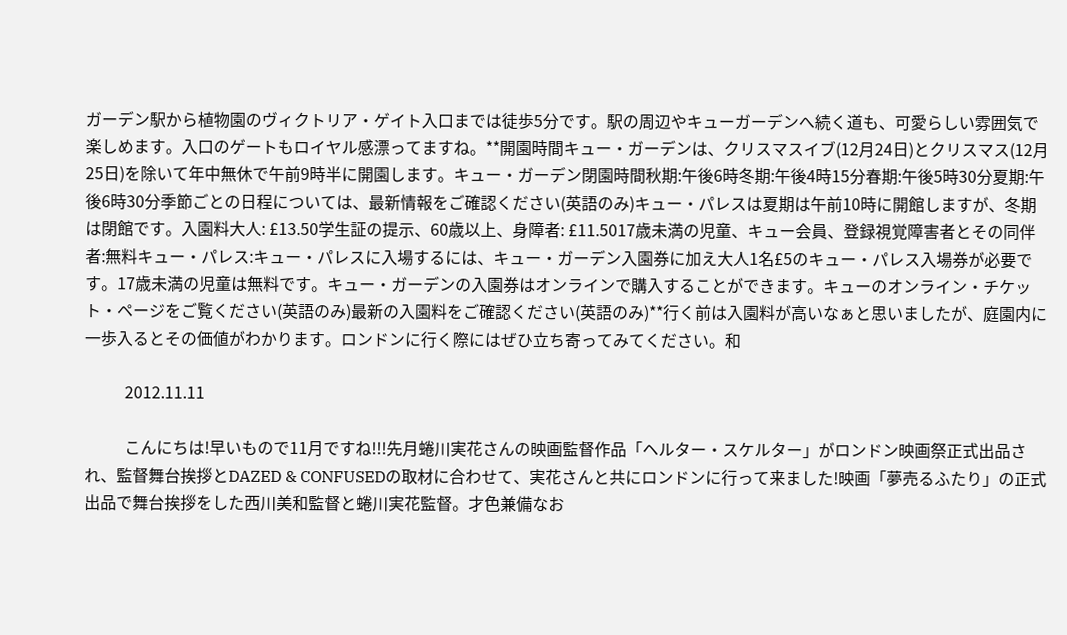ガーデン駅から植物園のヴィクトリア・ゲイト入口までは徒歩5分です。駅の周辺やキューガーデンへ続く道も、可愛らしい雰囲気で楽しめます。入口のゲートもロイヤル感漂ってますね。**開園時間キュー・ガーデンは、クリスマスイブ(12月24日)とクリスマス(12月25日)を除いて年中無休で午前9時半に開園します。キュー・ガーデン閉園時間秋期:午後6時冬期:午後4時15分春期:午後5時30分夏期:午後6時30分季節ごとの日程については、最新情報をご確認ください(英語のみ)キュー・パレスは夏期は午前10時に開館しますが、冬期は閉館です。入園料大人: £13.50学生証の提示、60歳以上、身障者: £11.5017歳未満の児童、キュー会員、登録視覚障害者とその同伴者:無料キュー・パレス:キュー・パレスに入場するには、キュー・ガーデン入園券に加え大人1名£5のキュー・パレス入場券が必要です。17歳未満の児童は無料です。キュー・ガーデンの入園券はオンラインで購入することができます。キューのオンライン・チケット・ページをご覧ください(英語のみ)最新の入園料をご確認ください(英語のみ)**行く前は入園料が高いなぁと思いましたが、庭園内に一歩入るとその価値がわかります。ロンドンに行く際にはぜひ立ち寄ってみてください。和

          2012.11.11

          こんにちは!早いもので11月ですね!!!先月蜷川実花さんの映画監督作品「ヘルター・スケルター」がロンドン映画祭正式出品され、監督舞台挨拶とDAZED & CONFUSEDの取材に合わせて、実花さんと共にロンドンに行って来ました!映画「夢売るふたり」の正式出品で舞台挨拶をした西川美和監督と蜷川実花監督。才色兼備なお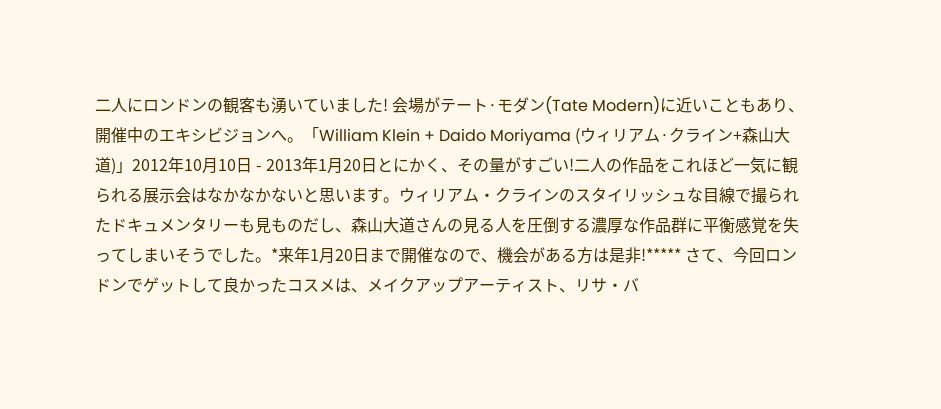二人にロンドンの観客も湧いていました! 会場がテート·モダン(Tate Modern)に近いこともあり、開催中のエキシビジョンへ。「William Klein + Daido Moriyama (ウィリアム·クライン+森山大道)」2012年10月10日 - 2013年1月20日とにかく、その量がすごい!二人の作品をこれほど一気に観られる展示会はなかなかないと思います。ウィリアム・クラインのスタイリッシュな目線で撮られたドキュメンタリーも見ものだし、森山大道さんの見る人を圧倒する濃厚な作品群に平衡感覚を失ってしまいそうでした。*来年1月20日まで開催なので、機会がある方は是非!***** さて、今回ロンドンでゲットして良かったコスメは、メイクアップアーティスト、リサ・バ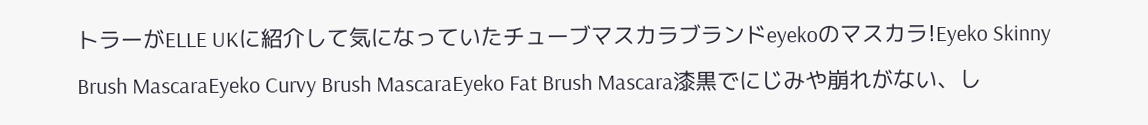トラーがELLE UKに紹介して気になっていたチューブマスカラブランドeyekoのマスカラ!Eyeko Skinny Brush MascaraEyeko Curvy Brush MascaraEyeko Fat Brush Mascara漆黒でにじみや崩れがない、し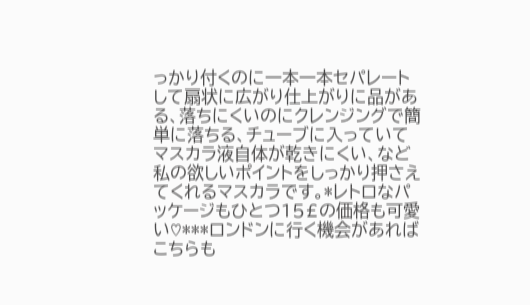っかり付くのに一本一本セパレートして扇状に広がり仕上がりに品がある、落ちにくいのにクレンジングで簡単に落ちる、チューブに入っていてマスカラ液自体が乾きにくい、など私の欲しいポイントをしっかり押さえてくれるマスカラです。*レトロなパッケージもひとつ15£の価格も可愛い♡***ロンドンに行く機会があればこちらも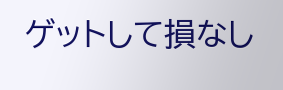ゲットして損なし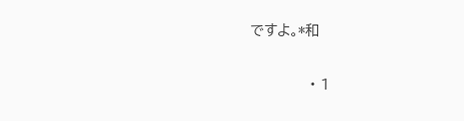ですよ。*和

            • 1